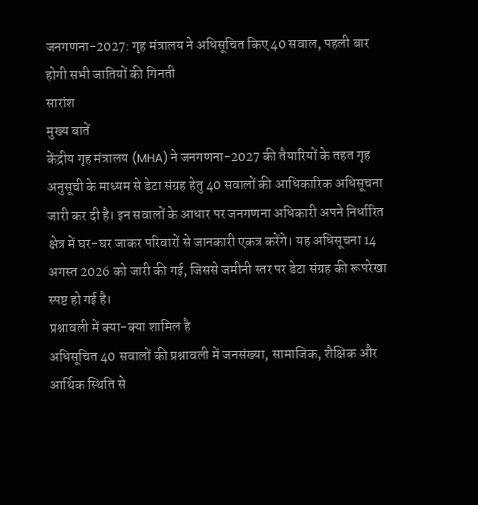जनगणना-2027: गृह मंत्रालय ने अधिसूचित किए 40 सवाल, पहली बार होगी सभी जातियों की गिनती
सारांश
मुख्य बातें
केंद्रीय गृह मंत्रालय (MHA) ने जनगणना-2027 की तैयारियों के तहत गृह अनुसूची के माध्यम से डेटा संग्रह हेतु 40 सवालों की आधिकारिक अधिसूचना जारी कर दी है। इन सवालों के आधार पर जनगणना अधिकारी अपने निर्धारित क्षेत्र में घर-घर जाकर परिवारों से जानकारी एकत्र करेंगे। यह अधिसूचना 14 अगस्त 2026 को जारी की गई, जिससे जमीनी स्तर पर डेटा संग्रह की रूपरेखा स्पष्ट हो गई है।
प्रश्नावली में क्या-क्या शामिल है
अधिसूचित 40 सवालों की प्रश्नावली में जनसंख्या, सामाजिक, शैक्षिक और आर्थिक स्थिति से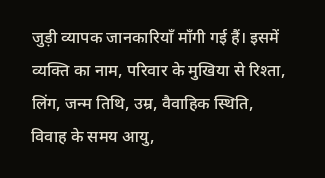जुड़ी व्यापक जानकारियाँ माँगी गई हैं। इसमें व्यक्ति का नाम, परिवार के मुखिया से रिश्ता, लिंग, जन्म तिथि, उम्र, वैवाहिक स्थिति, विवाह के समय आयु,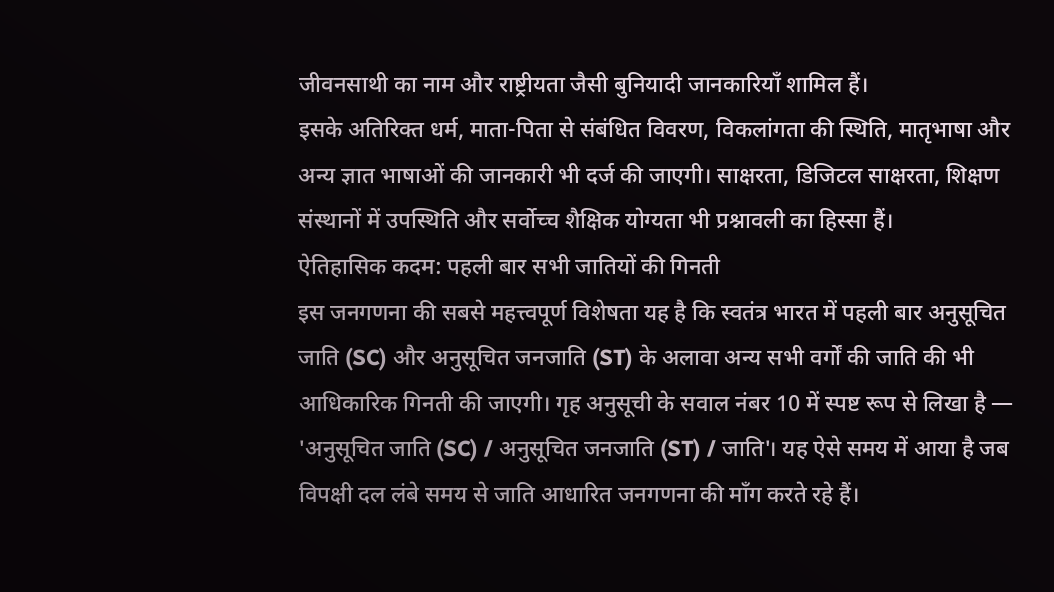जीवनसाथी का नाम और राष्ट्रीयता जैसी बुनियादी जानकारियाँ शामिल हैं।
इसके अतिरिक्त धर्म, माता-पिता से संबंधित विवरण, विकलांगता की स्थिति, मातृभाषा और अन्य ज्ञात भाषाओं की जानकारी भी दर्ज की जाएगी। साक्षरता, डिजिटल साक्षरता, शिक्षण संस्थानों में उपस्थिति और सर्वोच्च शैक्षिक योग्यता भी प्रश्नावली का हिस्सा हैं।
ऐतिहासिक कदम: पहली बार सभी जातियों की गिनती
इस जनगणना की सबसे महत्त्वपूर्ण विशेषता यह है कि स्वतंत्र भारत में पहली बार अनुसूचित जाति (SC) और अनुसूचित जनजाति (ST) के अलावा अन्य सभी वर्गों की जाति की भी आधिकारिक गिनती की जाएगी। गृह अनुसूची के सवाल नंबर 10 में स्पष्ट रूप से लिखा है — 'अनुसूचित जाति (SC) / अनुसूचित जनजाति (ST) / जाति'। यह ऐसे समय में आया है जब विपक्षी दल लंबे समय से जाति आधारित जनगणना की माँग करते रहे हैं।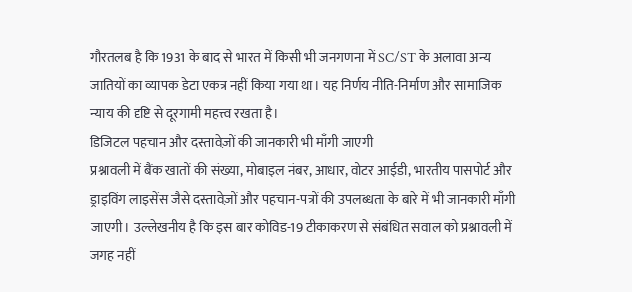गौरतलब है कि 1931 के बाद से भारत में किसी भी जनगणना में SC/ST के अलावा अन्य जातियों का व्यापक डेटा एकत्र नहीं किया गया था। यह निर्णय नीति-निर्माण और सामाजिक न्याय की दृष्टि से दूरगामी महत्त्व रखता है।
डिजिटल पहचान और दस्तावेज़ों की जानकारी भी माँगी जाएगी
प्रश्नावली में बैंक खातों की संख्या, मोबाइल नंबर, आधार, वोटर आईडी, भारतीय पासपोर्ट और ड्राइविंग लाइसेंस जैसे दस्तावेज़ों और पहचान-पत्रों की उपलब्धता के बारे में भी जानकारी माँगी जाएगी। उल्लेखनीय है कि इस बार कोविड-19 टीकाकरण से संबंधित सवाल को प्रश्नावली में जगह नहीं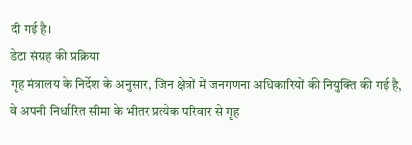दी गई है।
डेटा संग्रह की प्रक्रिया
गृह मंत्रालय के निर्देश के अनुसार, जिन क्षेत्रों में जनगणना अधिकारियों की नियुक्ति की गई है, वे अपनी निर्धारित सीमा के भीतर प्रत्येक परिवार से गृह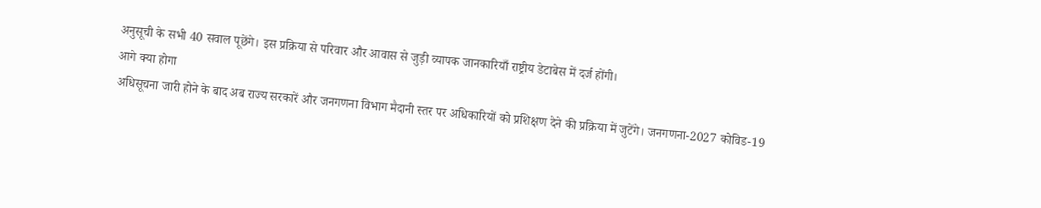अनुसूची के सभी 40 सवाल पूछेंगे। इस प्रक्रिया से परिवार और आवास से जुड़ी व्यापक जानकारियाँ राष्ट्रीय डेटाबेस में दर्ज होंगी।
आगे क्या होगा
अधिसूचना जारी होने के बाद अब राज्य सरकारें और जनगणना विभाग मैदानी स्तर पर अधिकारियों को प्रशिक्षण देने की प्रक्रिया में जुटेंगे। जनगणना-2027 कोविड-19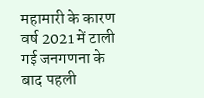महामारी के कारण वर्ष 2021 में टाली गई जनगणना के बाद पहली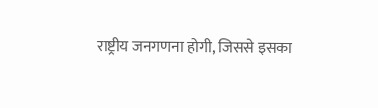राष्ट्रीय जनगणना होगी, जिससे इसका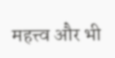महत्त्व और भी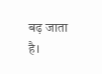बढ़ जाता है।